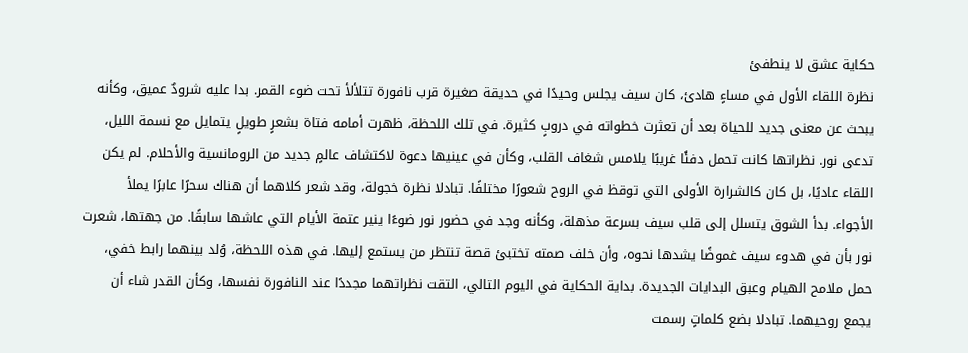حكاية عشق لا ينطفئ
نظرة اللقاء الأول في مساءٍ هادئ، كان سيف يجلس وحيدًا في حديقة صغيرة قرب نافورة تتلألأ تحت ضوء القمر. بدا عليه شرودٌ عميق، وكأنه يبحث عن معنى جديد للحياة بعد أن تعثرت خطواته في دروبٍ كثيرة. في تلك اللحظة، ظهرت أمامه فتاة بشعرٍ طويلٍ يتمايل مع نسمة الليل، تدعى نور. نظراتها كانت تحمل دفئًا غريبًا يلامس شغاف القلب، وكأن في عينيها دعوة لاكتشاف عالمٍ جديد من الرومانسية والأحلام. لم يكن اللقاء عاديًا، بل كان كالشرارة الأولى التي توقظ في الروح شعورًا مختلفًا. تبادلا نظرة خجولة، وقد شعر كلاهما أن هناك سحرًا عابرًا يملأ الأجواء. بدأ الشوق يتسلل إلى قلب سيف بسرعة مذهلة، وكأنه وجد في حضور نور ضوءًا ينير عتمة الأيام التي عاشها سابقًا. من جهتها، شعرت نور بأن في هدوء سيف غموضًا يشدها نحوه، وأن خلف صمته تختبئ قصة تنتظر من يستمع إليها. في هذه اللحظة، وُلد بينهما رابط خفي، حمل ملامح الهيام وعبق البدايات الجديدة. بداية الحكاية في اليوم التالي، التقت نظراتهما مجددًا عند النافورة نفسها، وكأن القدر شاء أن يجمع روحيهما. تبادلا بضع كلماتٍ رسمت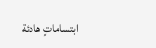ابتساماتٍ هادئة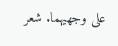على وجهيهما. شعر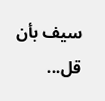سيف بأن قل...